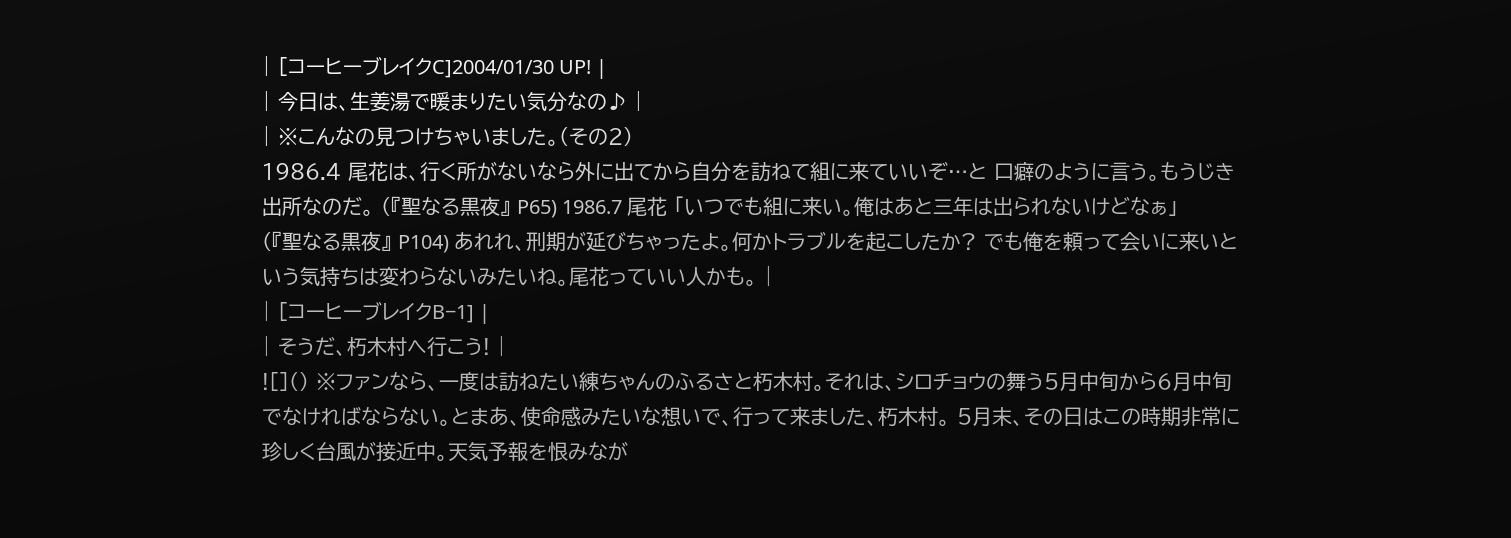| [コーヒーブレイクC]2004/01/30 UP! |
| 今日は、生姜湯で暖まりたい気分なの♪ |
| ※こんなの見つけちゃいました。(その2)
1986.4 尾花は、行く所がないなら外に出てから自分を訪ねて組に来ていいぞ…と 口癖のように言う。もうじき出所なのだ。 (『聖なる黒夜』 P65) 1986.7 尾花 「いつでも組に来い。俺はあと三年は出られないけどなぁ」 (『聖なる黒夜』 P104) あれれ、刑期が延びちゃったよ。何かトラブルを起こしたか? でも俺を頼って会いに来いという気持ちは変わらないみたいね。尾花っていい人かも。 |
| [コーヒーブレイクB−1] |
| そうだ、朽木村へ行こう! |
![]() ※ファンなら、一度は訪ねたい練ちゃんのふるさと朽木村。それは、シロチョウの舞う5月中旬から6月中旬でなければならない。とまあ、使命感みたいな想いで、行って来ました、朽木村。 5月末、その日はこの時期非常に珍しく台風が接近中。天気予報を恨みなが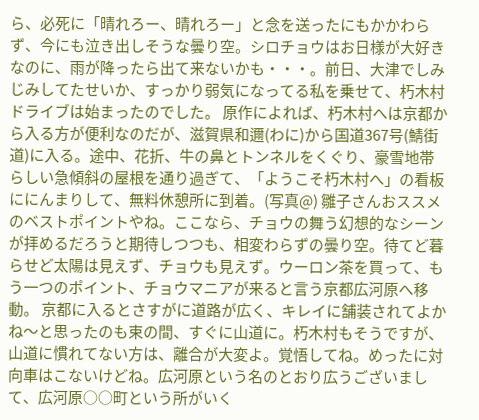ら、必死に「晴れろー、晴れろー」と念を送ったにもかかわらず、今にも泣き出しそうな曇り空。シロチョウはお日様が大好きなのに、雨が降ったら出て来ないかも・・・。前日、大津でしみじみしてたせいか、すっかり弱気になってる私を乗せて、朽木村ドライブは始まったのでした。 原作によれば、朽木村へは京都から入る方が便利なのだが、滋賀県和邇(わに)から国道367号(鯖街道)に入る。途中、花折、牛の鼻とトンネルをくぐり、豪雪地帯らしい急傾斜の屋根を通り過ぎて、「ようこそ朽木村へ」の看板ににんまりして、無料休憩所に到着。(写真@) 雛子さんおススメのベストポイントやね。ここなら、チョウの舞う幻想的なシーンが拝めるだろうと期待しつつも、相変わらずの曇り空。待てど暮らせど太陽は見えず、チョウも見えず。ウーロン茶を買って、もう一つのポイント、チョウマニアが来ると言う京都広河原へ移動。 京都に入るとさすがに道路が広く、キレイに舗装されてよかね〜と思ったのも束の間、すぐに山道に。朽木村もそうですが、山道に慣れてない方は、離合が大変よ。覚悟してね。めったに対向車はこないけどね。広河原という名のとおり広うございまして、広河原○○町という所がいく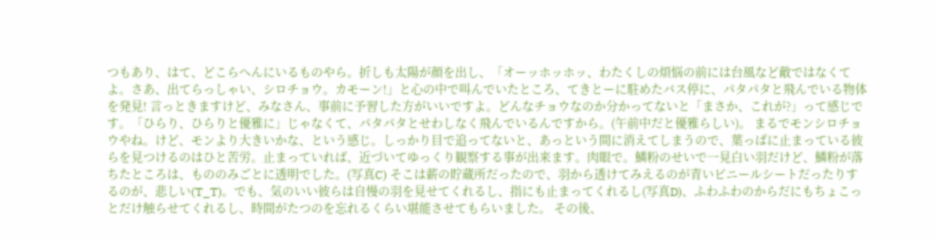つもあり、はて、どこらへんにいるものやら。折しも太陽が顔を出し、「オーッホッホッ、わたくしの煩悩の前には台風など敵ではなくてよ。さあ、出てらっしゃい、シロチョウ。カモーン!」と心の中で叫んでいたところ、てきとーに駐めたバス停に、パタパタと飛んでいる物体を発見! 言っときますけど、みなさん、事前に予習した方がいいですよ。どんなチョウなのか分かってないと「まさか、これが?」って感じです。「ひらり、ひらりと優雅に」じゃなくて、パタパタとせわしなく飛んでいるんですから。(午前中だと優雅らしい)。 まるでモンシロチョウやね。けど、モンより大きいかな、という感じ。しっかり目で追ってないと、あっという間に消えてしまうので、葉っぱに止まっている彼らを見つけるのはひと苦労。止まっていれば、近づいてゆっくり観察する事が出来ます。肉眼で。鱗粉のせいで一見白い羽だけど、鱗粉が落ちたところは、もののみごとに透明でした。(写真C) そこは薪の貯蔵所だったので、羽から透けてみえるのが青いビニールシートだったりするのが、悲しい(T_T)。でも、気のいい彼らは自慢の羽を見せてくれるし、指にも止まってくれるし(写真D)、ふわふわのからだにもちょこっとだけ触らせてくれるし、時間がたつのを忘れるくらい堪能させてもらいました。 その後、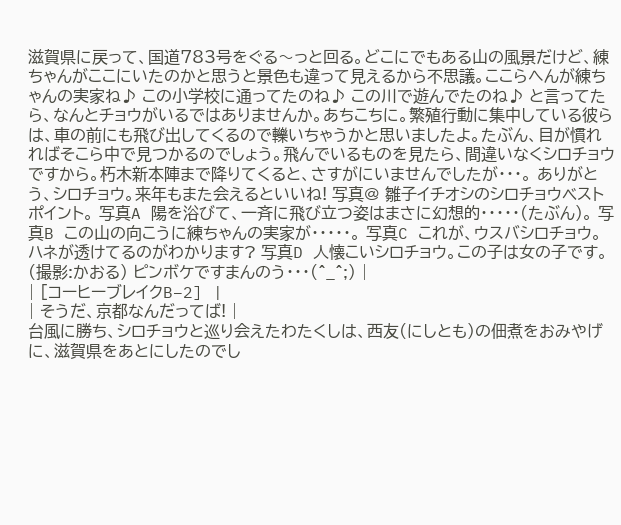滋賀県に戻って、国道783号をぐる〜っと回る。どこにでもある山の風景だけど、練ちゃんがここにいたのかと思うと景色も違って見えるから不思議。ここらへんが練ちゃんの実家ね♪ この小学校に通ってたのね♪ この川で遊んでたのね♪ と言ってたら、なんとチョウがいるではありませんか。あちこちに。繁殖行動に集中している彼らは、車の前にも飛び出してくるので轢いちゃうかと思いましたよ。たぶん、目が慣れればそこら中で見つかるのでしょう。飛んでいるものを見たら、間違いなくシロチョウですから。朽木新本陣まで降りてくると、さすがにいませんでしたが・・・。 ありがとう、シロチョウ。来年もまた会えるといいね! 写真@ 雛子イチオシのシロチョウベストポイント。 写真A 陽を浴びて、一斉に飛び立つ姿はまさに幻想的・・・・・(たぶん)。 写真B この山の向こうに練ちゃんの実家が・・・・・。 写真C これが、ウスバシロチョウ。ハネが透けてるのがわかります? 写真D 人懐こいシロチョウ。この子は女の子です。 (撮影:かおる) ピンボケですまんのう・・・(^_^;) |
| [コーヒーブレイクB−2] |
| そうだ、京都なんだってば! |
台風に勝ち、シロチョウと巡り会えたわたくしは、西友(にしとも)の佃煮をおみやげに、滋賀県をあとにしたのでし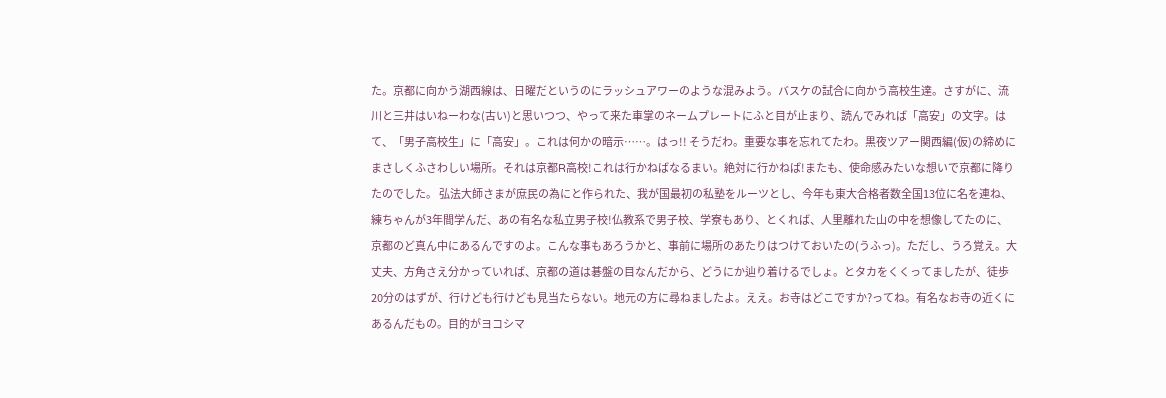た。京都に向かう湖西線は、日曜だというのにラッシュアワーのような混みよう。バスケの試合に向かう高校生達。さすがに、流川と三井はいねーわな(古い)と思いつつ、やって来た車掌のネームプレートにふと目が止まり、読んでみれば「高安」の文字。はて、「男子高校生」に「高安」。これは何かの暗示……。はっ!! そうだわ。重要な事を忘れてたわ。黒夜ツアー関西編(仮)の締めにまさしくふさわしい場所。それは京都R高校!これは行かねばなるまい。絶対に行かねば!またも、使命感みたいな想いで京都に降りたのでした。 弘法大師さまが庶民の為にと作られた、我が国最初の私塾をルーツとし、今年も東大合格者数全国13位に名を連ね、練ちゃんが3年間学んだ、あの有名な私立男子校!仏教系で男子校、学寮もあり、とくれば、人里離れた山の中を想像してたのに、京都のど真ん中にあるんですのよ。こんな事もあろうかと、事前に場所のあたりはつけておいたの(うふっ)。ただし、うろ覚え。大丈夫、方角さえ分かっていれば、京都の道は碁盤の目なんだから、どうにか辿り着けるでしょ。とタカをくくってましたが、徒歩20分のはずが、行けども行けども見当たらない。地元の方に尋ねましたよ。ええ。お寺はどこですか?ってね。有名なお寺の近くにあるんだもの。目的がヨコシマ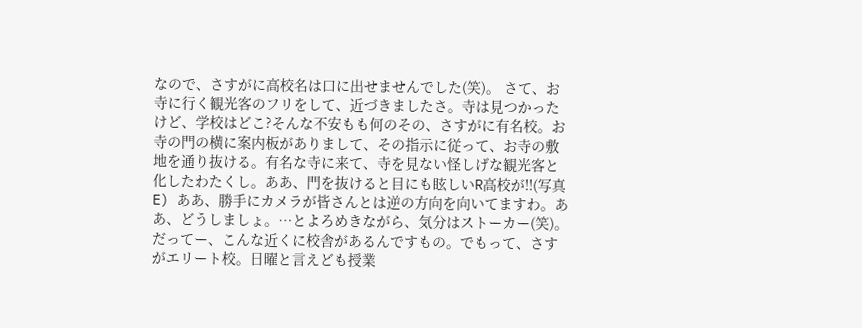なので、さすがに高校名は口に出せませんでした(笑)。 さて、お寺に行く観光客のフリをして、近づきましたさ。寺は見つかったけど、学校はどこ?そんな不安もも何のその、さすがに有名校。お寺の門の横に案内板がありまして、その指示に従って、お寺の敷地を通り抜ける。有名な寺に来て、寺を見ない怪しげな観光客と化したわたくし。ああ、門を抜けると目にも眩しいR高校が!!(写真E) ああ、勝手にカメラが皆さんとは逆の方向を向いてますわ。ああ、どうしましょ。…とよろめきながら、気分はストーカー(笑)。だってー、こんな近くに校舎があるんですもの。でもって、さすがエリート校。日曜と言えども授業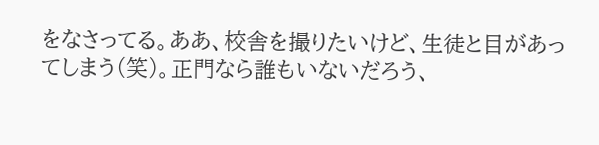をなさってる。ああ、校舎を撮りたいけど、生徒と目があってしまう(笑)。正門なら誰もいないだろう、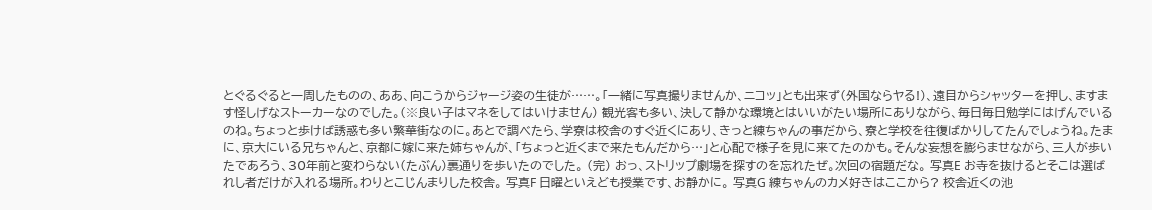とぐるぐると一周したものの、ああ、向こうからジャージ姿の生徒が……。「一緒に写真撮りませんか、ニコッ」とも出来ず(外国ならヤる!)、遠目からシャッターを押し、ますます怪しげなストーカーなのでした。(※良い子はマネをしてはいけません) 観光客も多い、決して静かな環境とはいいがたい場所にありながら、毎日毎日勉学にはげんでいるのね。ちょっと歩けば誘惑も多い繁華街なのに。あとで調べたら、学寮は校舎のすぐ近くにあり、きっと練ちゃんの事だから、寮と学校を往復ばかりしてたんでしょうね。たまに、京大にいる兄ちゃんと、京都に嫁に来た姉ちゃんが、「ちょっと近くまで来たもんだから…」と心配で様子を見に来てたのかも。そんな妄想を膨らませながら、三人が歩いたであろう、30年前と変わらない(たぶん)裏通りを歩いたのでした。 (完) おっ、ストリップ劇場を探すのを忘れたぜ。次回の宿題だな。 写真E お寺を抜けるとそこは選ばれし者だけが入れる場所。わりとこじんまりした校舎。 写真F 日曜といえども授業です、お静かに。 写真G 練ちゃんのカメ好きはここから? 校舎近くの池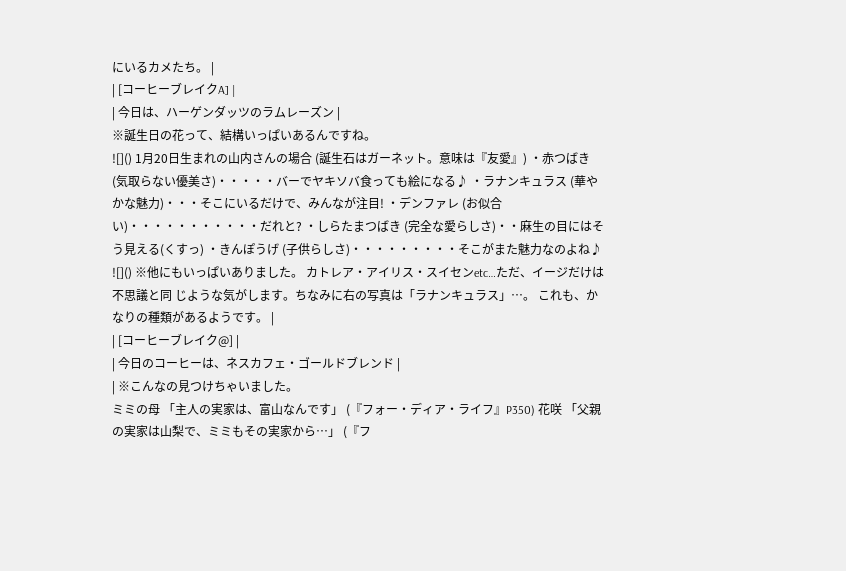にいるカメたち。 |
| [コーヒーブレイクA] |
| 今日は、ハーゲンダッツのラムレーズン |
※誕生日の花って、結構いっぱいあるんですね。
![]() 1月20日生まれの山内さんの場合 (誕生石はガーネット。意味は『友愛』) ・赤つばき (気取らない優美さ)・・・・・バーでヤキソバ食っても絵になる♪ ・ラナンキュラス (華やかな魅力)・・・そこにいるだけで、みんなが注目! ・デンファレ (お似合い)・・・・・・・・・・・だれと? ・しらたまつばき (完全な愛らしさ)・・麻生の目にはそう見える(くすっ) ・きんぽうげ (子供らしさ)・・・・・・・・・そこがまた魅力なのよね♪ ![]() ※他にもいっぱいありました。 カトレア・アイリス・スイセンetc…ただ、イージだけは不思議と同 じような気がします。ちなみに右の写真は「ラナンキュラス」…。 これも、かなりの種類があるようです。 |
| [コーヒーブレイク@] |
| 今日のコーヒーは、ネスカフェ・ゴールドブレンド |
| ※こんなの見つけちゃいました。
ミミの母 「主人の実家は、富山なんです」 (『フォー・ディア・ライフ』P350) 花咲 「父親の実家は山梨で、ミミもその実家から…」 (『フ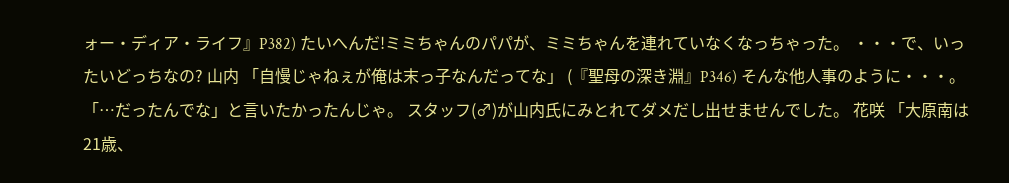ォー・ディア・ライフ』P382) たいへんだ!ミミちゃんのパパが、ミミちゃんを連れていなくなっちゃった。 ・・・で、いったいどっちなの? 山内 「自慢じゃねぇが俺は末っ子なんだってな」 (『聖母の深き淵』P346) そんな他人事のように・・・。「…だったんでな」と言いたかったんじゃ。 スタッフ(♂)が山内氏にみとれてダメだし出せませんでした。 花咲 「大原南は21歳、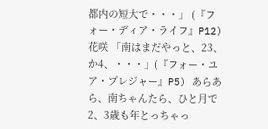都内の短大で・・・」 (『フォー・ディア・ライフ』P12) 花咲 「南はまだやっと、23、か4、・・・」(『フォー・ユア・プレジャー』P5) あらあら、南ちゃんたら、ひと月で2、3歳も年とっちゃっ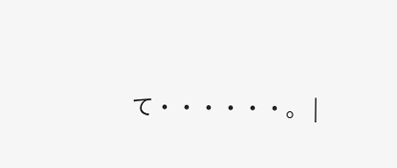て・・・・・・。 |